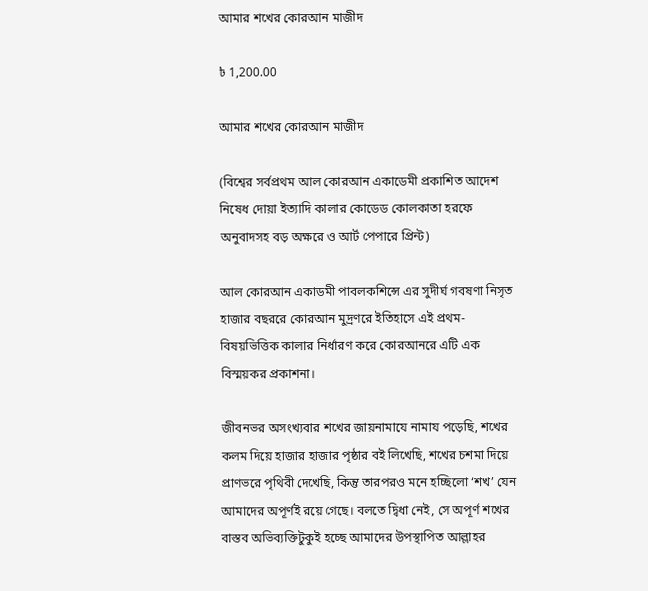আমার শখের কোরআন মাজীদ

৳ 1,200.00

আমার শখের কোরআন মাজীদ

(বিশ্বের সর্বপ্রথম আল কোরআন একাডেমী প্রকাশিত আদেশ নিষেধ দোয়া ইত্যাদি কালার কোডেড কোলকাতা হরফে অনুবাদসহ বড় অক্ষরে ও আর্ট পেপারে প্রিন্ট)

আল কোরআন একাডমী পাবলকশিন্সে এর সুদীর্ঘ গবষণা নিসৃত হাজার বছররে কোরআন মুদ্রণরে ইতিহাসে এই প্রথম- বিষয়ভিত্তিক কালার নির্ধারণ করে কোরআনরে এটি এক বিস্ময়কর প্রকাশনা।

জীবনভর অসংখ্যবার শখের জায়নামাযে নামায পড়েছি, শখের কলম দিয়ে হাজার হাজার পৃষ্ঠার বই লিখেছি, শখের চশমা দিয়ে প্রাণভরে পৃথিবী দেখেছি, কিন্তু তারপরও মনে হচ্ছিলো ‘শখ’ যেন আমাদের অপূর্ণই রয়ে গেছে। বলতে দ্বিধা নেই, সে অপূর্ণ শখের বাস্তব অভিব্যক্তিটুকুই হচ্ছে আমাদের উপস্থাপিত আল্লাহর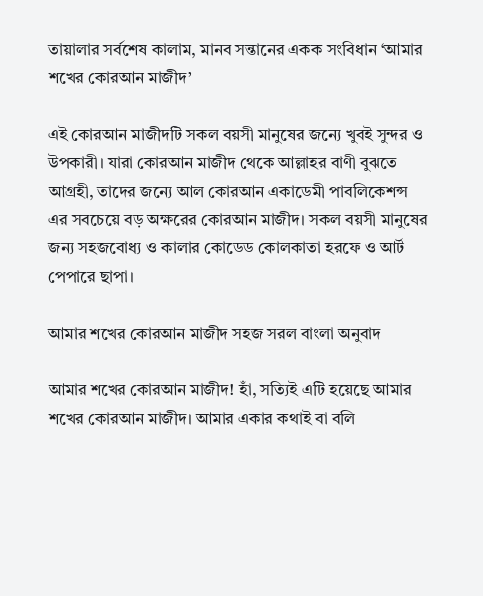তায়ালার সর্বশেষ কালাম, মানব সন্তানের একক সংবিধান ‘আমার শখের কোরআন মাজীদ’

এই কোরআন মাজীদটি সকল বয়সী মানুষের জন্যে খুবই সুন্দর ও উপকারী। যারা কোরআন মাজীদ থেকে আল্লাহর বাণী বুঝতে আগ্রহী, তাদের জন্যে আল কোরআন একাডেমী পাবলিকেশন্স এর সবচেয়ে বড় অক্ষরের কোরআন মাজীদ। সকল বয়সী মানুষের জন্য সহজবোধ্য ও কালার কোডেড কোলকাতা হরফে ও আর্ট পেপারে ছাপা।

আমার শখের কোরআন মাজীদ সহজ সরল বাংলা অনুবাদ

আমার শখের কোরআন মাজীদ! হাঁ, সত্যিই এটি হয়েছে আমার শখের কোরআন মাজীদ। আমার একার কথাই বা বলি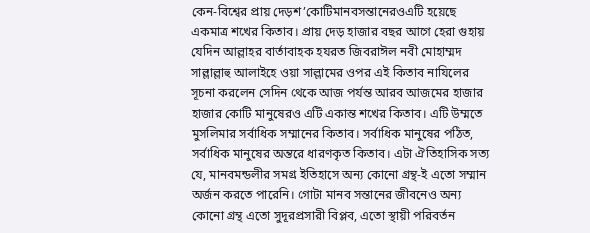কেন-বিশ্বের প্রায় দেড়শ’কোটিমানবসন্তানেরওএটি হয়েছে একমাত্র শখের কিতাব। প্রায় দেড় হাজার বছর আগে হেরা গুহায় যেদিন আল্লাহর বার্তাবাহক হযরত জিবরাঈল নবী মোহাম্মদ সাল্লাল্লাহু আলাইহে ওয়া সাল্লামের ওপর এই কিতাব নাযিলের সূচনা করলেন সেদিন থেকে আজ পর্যন্ত আরব আজমের হাজার হাজার কোটি মানুষেরও এটি একান্ত শখের কিতাব। এটি উম্মতে মুসলিমার সর্বাধিক সম্মানের কিতাব। সর্বাধিক মানুষের পঠিত, সর্বাধিক মানুষের অন্তরে ধারণকৃত কিতাব। এটা ঐতিহাসিক সত্য যে, মানবমন্ডলীর সমগ্র ইতিহাসে অন্য কোনো গ্রন্থ-ই এতো সম্মান অর্জন করতে পারেনি। গোটা মানব সন্তানের জীবনেও অন্য কোনো গ্রন্থ এতো সুদূরপ্রসারী বিপ্লব, এতো স্থায়ী পরিবর্তন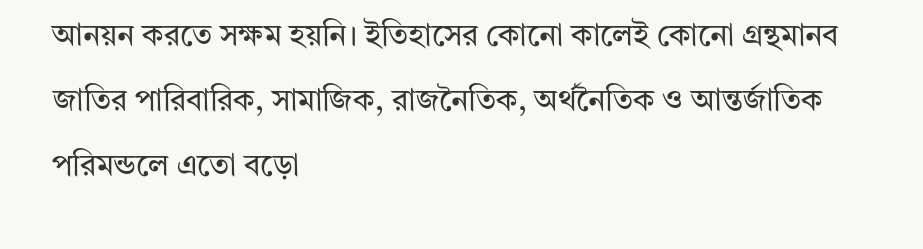আনয়ন করতে সক্ষম হয়নি। ইতিহাসের কোনো কালেই কোনো গ্রন্থমানব জাতির পারিবারিক, সামাজিক, রাজনৈতিক, অর্থনৈতিক ও আন্তর্জাতিক পরিমন্ডলে এতো বড়ো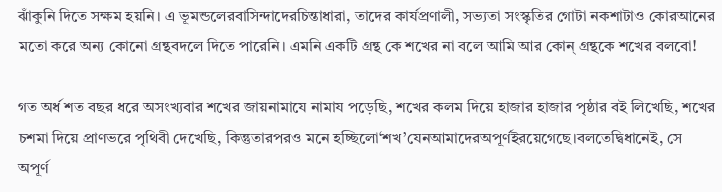ঝাঁকুনি দিতে সক্ষম হয়নি। এ ভূমন্ডলেরবাসিন্দাদেরচিন্তাধারা, তাদের কার্যপ্রণালী, সভ্যতা সংস্কৃতির গোটা নকশাটাও কোরআনের মতো করে অন্য কোনো গ্রন্থবদলে দিতে পারেনি। এমনি একটি গ্রন্থ কে শখের না বলে আমি আর কোন্ গ্রন্থকে শখের বলবো!

গত অর্ধ শত বছর ধরে অসংখ্যবার শখের জায়নামাযে নামায পড়েছি, শখের কলম দিয়ে হাজার হাজার পৃষ্ঠার বই লিখেছি, শখের চশমা দিয়ে প্রাণভরে পৃথিবী দেখেছি, কিন্তুতারপরও মনে হচ্ছিলো‘শখ’যেনআমাদেরঅপূর্ণইরয়েগেছে।বলতেদ্বিধানেই, সে অপূর্ণ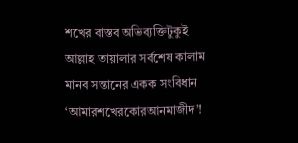শখের বাস্তব অভিব্যক্তিটুকুই আল্লাহ তায়ালার সর্বশেষ কালাম মানব সন্তানের একক সংবিধান ‘আমারশখেরকোরআনমাজীদ’!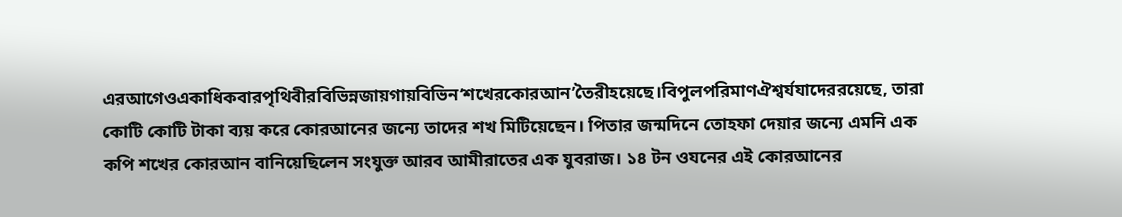এরআগেওএকাধিকবারপৃথিবীরবিভিন্নজায়গায়বিভিন‘শখেরকোরআন’তৈরীহয়েছে।বিপুলপরিমাণঐশ্বর্যযাদেররয়েছে, তারা কোটি কোটি টাকা ব্যয় করে কোরআনের জন্যে তাদের শখ মিটিয়েছেন। পিতার জন্মদিনে তোহফা দেয়ার জন্যে এমনি এক কপি শখের কোরআন বানিয়েছিলেন সংযুক্ত আরব আমীরাতের এক যুবরাজ। ১৪ টন ওযনের এই কোরআনের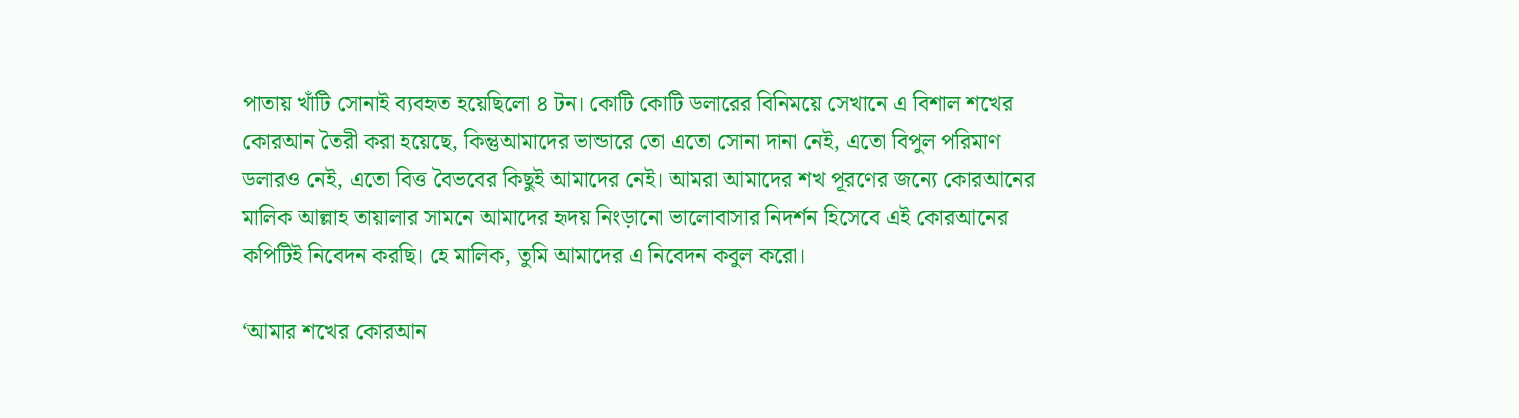পাতায় খাঁটি সোনাই ব্যবহৃত হয়েছিলো ৪ টন। কোটি কোটি ডলারের বিনিময়ে সেখানে এ বিশাল শখের কোরআন তৈরী করা হয়েছে, কিন্তুআমাদের ভান্ডারে তো এতো সোনা দানা নেই, এতো বিপুল পরিমাণ ডলারও নেই, এতো বিত্ত বৈভবের কিছুই আমাদের নেই। আমরা আমাদের শখ পূরণের জন্যে কোরআনের মালিক আল্লাহ তায়ালার সামনে আমাদের হৃদয় নিংড়ানো ভালোবাসার নিদর্শন হিসেবে এই কোরআনের কপিটিই নিবেদন করছি। হে মালিক, তুমি আমাদের এ নিবেদন কবুল করো।

‘আমার শখের কোরআন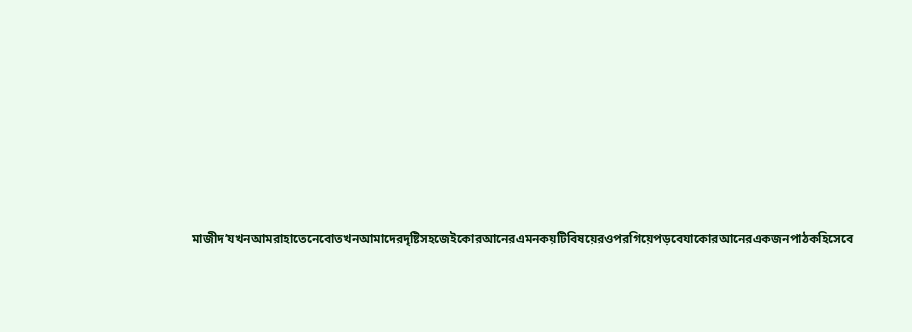মাজীদ’যখনআমরাহাতেনেবোতখনআমাদেরদৃষ্টিসহজেইকোরআনেরএমনকয়টিবিষয়েরওপরগিয়েপড়বেযাকোরআনেরএকজনপাঠকহিসেবে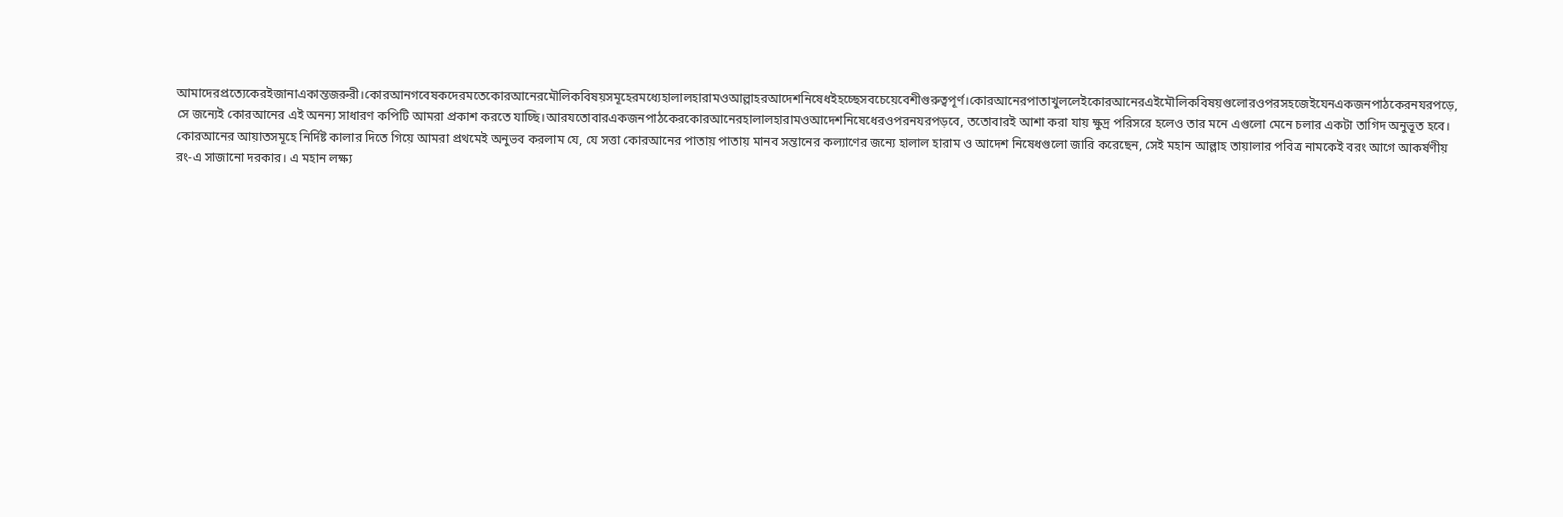আমাদেরপ্রত্যেকেরইজানাএকান্তজরুরী।কোরআনগবেষকদেরমতেকোরআনেরমৌলিকবিষয়সমূহেরমধ্যেহালালহারামওআল্লাহরআদেশনিষেধইহচ্ছেসবচেয়েবেশীগুরুত্বপূর্ণ।কোরআনেরপাতাখুললেইকোরআনেরএইমৌলিকবিষয়গুলোরওপরসহজেইযেনএকজনপাঠকেরনযরপড়ে, সে জন্যেই কোরআনের এই অনন্য সাধারণ কপিটি আমরা প্রকাশ করতে যাচ্ছি।আরযতোবারএকজনপাঠকেরকোরআনেরহালালহারামওআদেশনিষেধেরওপরনযরপড়বে, ততোবারই আশা করা যায় ক্ষুদ্র পরিসরে হলেও তার মনে এগুলো মেনে চলার একটা তাগিদ অনুভূত হবে। কোরআনের আয়াতসমূহে নির্দিষ্ট কালার দিতে গিয়ে আমরা প্রথমেই অনুভব করলাম যে, যে সত্তা কোরআনের পাতায় পাতায় মানব সন্তানের কল্যাণের জন্যে হালাল হারাম ও আদেশ নিষেধগুলো জারি করেছেন, সেই মহান আল্লাহ তায়ালার পবিত্র নামকেই বরং আগে আকর্ষণীয় রং-এ সাজানো দরকার। এ মহান লক্ষ্য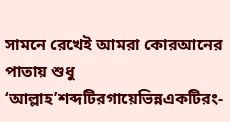সামনে রেখেই আমরা কোরআনের পাতায় শুধু ‘আল্লাহ’শব্দটিরগায়েভিন্নএকটিরং-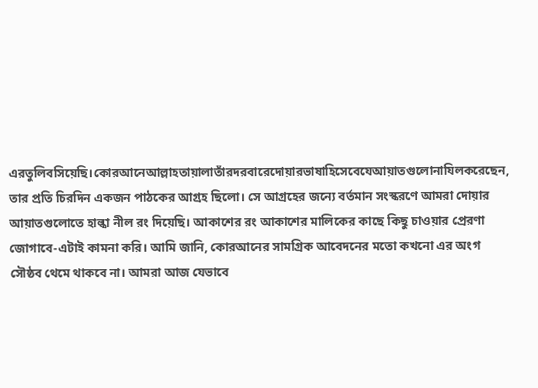এরতুলিবসিয়েছি।কোরআনেআল্লাহতায়ালাতাঁরদরবারেদোয়ারভাষাহিসেবেযেআয়াতগুলোনাযিলকরেছেন, তার প্রতি চিরদিন একজন পাঠকের আগ্রহ ছিলো। সে আগ্রহের জন্যে বর্তমান সংস্করণে আমরা দোয়ার আয়াতগুলোতে হাল্কা নীল রং দিয়েছি। আকাশের রং আকাশের মালিকের কাছে কিছু চাওয়ার প্রেরণা জোগাবে-এটাই কামনা করি। আমি জানি, কোরআনের সামগ্রিক আবেদনের মতো কখনো এর অংগ সৌষ্ঠব থেমে থাকবে না। আমরা আজ যেভাবে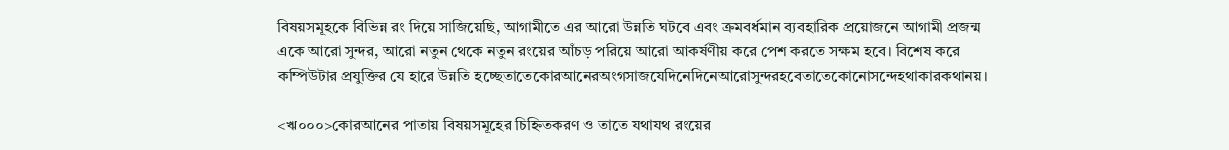বিষয়সমূহকে বিভিন্ন রং দিয়ে সাজিয়েছি, আগামীতে এর আরো উন্নতি ঘটবে এবং ক্রমবর্ধমান ব্যবহারিক প্রয়োজনে আগামী প্রজন্ম একে আরো সুন্দর, আরো নতুন থেকে নতুন রংয়ের আঁচড় পরিয়ে আরো আকর্ষণীয় করে পেশ করতে সক্ষম হবে। বিশেষ করে কম্পিউটার প্রযুক্তির যে হারে উন্নতি হচ্ছেতাতেকোরআনেরঅংগসাজযেদিনেদিনেআরোসুন্দরহবেতাতেকোনোসন্দেহথাকারকথানয়।

<ঋ০০০>কোরআনের পাতায় বিষয়সমূহের চিহ্নিতকরণ ও তাতে যথাযথ রংয়ের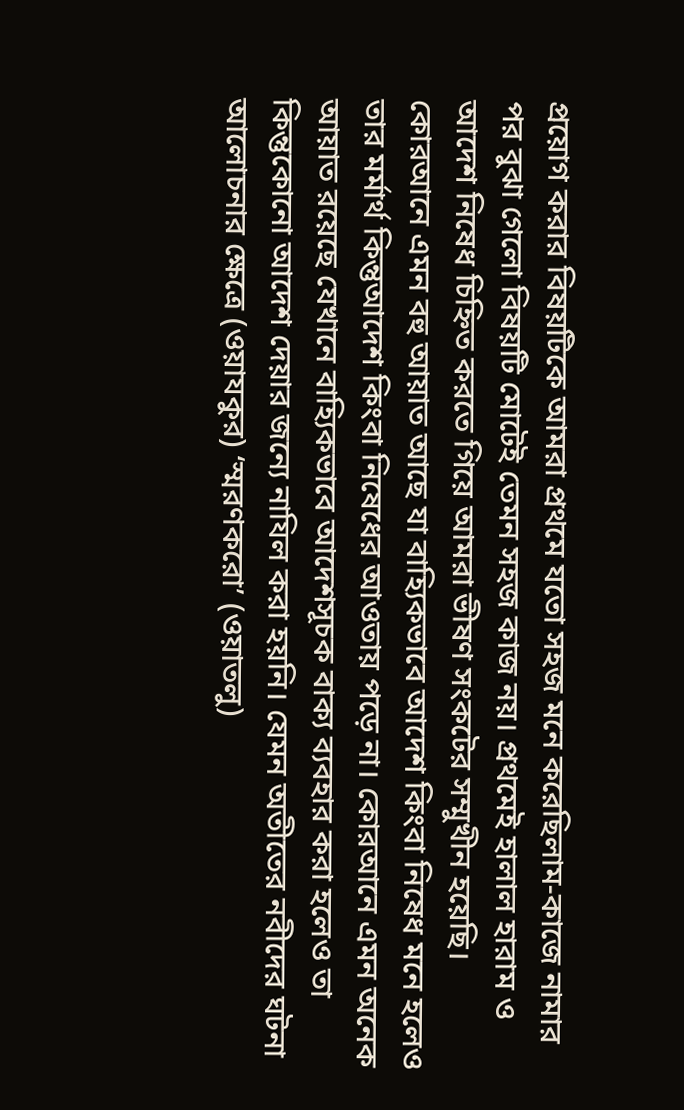প্রয়োগ করার বিষয়টিকে আমরা প্রথমে যতো সহজ মনে করেছিলাম-কাজে নামার পর বুঝা গেলো বিষয়টি মোটেই তেমন সহজ কাজ নয়। প্রথমেই হালাল হারাম ও আদেশ নিষেধ চিহ্নিত করতে গিয়ে আমরা ভীষণ সংকটের সম্মুখীন হয়েছি। কোরআনে এমন বহু আয়াত আছে যা বাহ্যিকভাবে আদেশ কিংবা নিষেধ মনে হলেও তার মর্মার্থ কিন্তুআদেশ কিংবা নিষেধের আওতায় পড়ে না। কোরআনে এমন অনেক আয়াত রয়েছে যেখানে বাহ্যিকভাবে আদেশসূচক বাক্য ব্যবহার করা হলেও তা কিন্তুকোনো আদেশ দেয়ার জন্যে নাযিল করা হয়নি। যেমন অতীতের নবীদের ঘটনা আলোচনার ক্ষেত্রে (ওয়াযকুর) ‘স্মরণকরো’ (ওয়াতলু)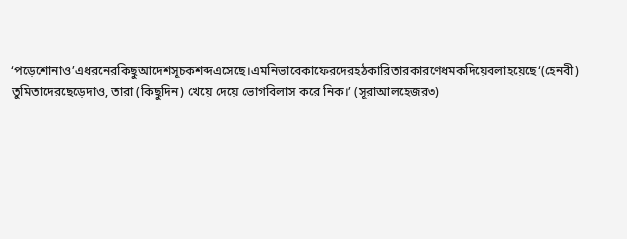‘পড়েশোনাও’এধরনেরকিছুআদেশসূচকশব্দএসেছে।এমনিভাবেকাফেরদেরহঠকারিতারকারণেধমকদিয়েবলাহয়েছে‘(হেনবী) তুমিতাদেরছেড়েদাও, তারা (কিছুদিন) খেয়ে দেয়ে ভোগবিলাস করে নিক।’ (সূরাআলহেজর৩)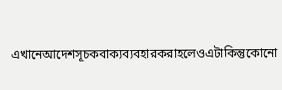এখানেআদেশসূচকবাক্যব্যবহারকরাহলেওএটাকিন্তুকোনো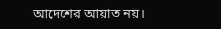আদেশের আয়াত নয়।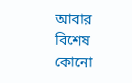আবার বিশেষ কোনো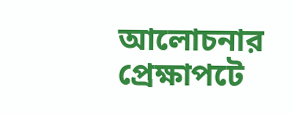আলোচনার প্রেক্ষাপটে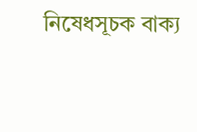নিষেধসূচক বাক্য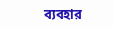ব্যবহার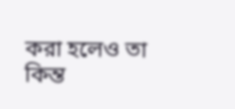করা হলেও তা কিন্ত